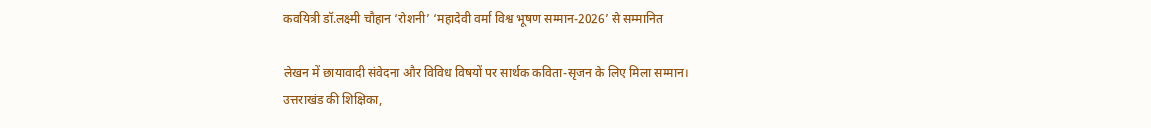कवयित्री डॉ.लक्ष्मी चौहान ‘रोशनी’ ‘महादेवी वर्मा विश्व भूषण सम्मान-2026’ से सम्मानित

लेखन में छायावादी संवेदना और विविध विषयों पर सार्थक कविता-सृजन के लिए मिला सम्मान।
उत्तराखंड की शिक्षिका,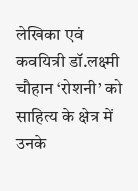लेखिका एवं कवयित्री डॉ.लक्ष्मी चौहान ‘रोशनी’ को साहित्य के क्षेत्र में उनके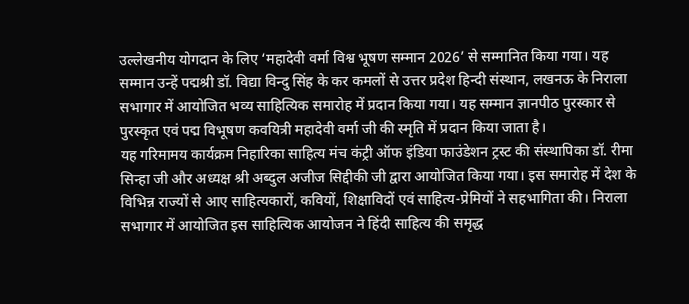उल्लेखनीय योगदान के लिए ‘महादेवी वर्मा विश्व भूषण सम्मान 2026’ से सम्मानित किया गया। यह सम्मान उन्हें पद्मश्री डॉ. विद्या विन्दु सिंह के कर कमलों से उत्तर प्रदेश हिन्दी संस्थान, लखनऊ के निराला सभागार में आयोजित भव्य साहित्यिक समारोह में प्रदान किया गया। यह सम्मान ज्ञानपीठ पुरस्कार से पुरस्कृत एवं पद्म विभूषण कवयित्री महादेवी वर्मा जी की स्मृति में प्रदान किया जाता है।
यह गरिमामय कार्यक्रम निहारिका साहित्य मंच कंट्री ऑफ इंडिया फाउंडेशन ट्रस्ट की संस्थापिका डॉ. रीमा सिन्हा जी और अध्यक्ष श्री अब्दुल अजीज सिद्दीकी जी द्वारा आयोजित किया गया। इस समारोह में देश के विभिन्न राज्यों से आए साहित्यकारों, कवियों, शिक्षाविदों एवं साहित्य-प्रेमियों ने सहभागिता की। निराला सभागार में आयोजित इस साहित्यिक आयोजन ने हिंदी साहित्य की समृद्ध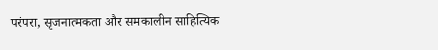परंपरा, सृजनात्मकता और समकालीन साहित्यिक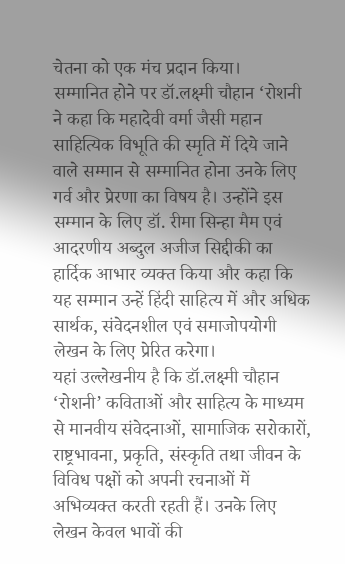चेतना को एक मंच प्रदान किया।
सम्मानित होने पर डॉ.लक्ष्मी चौहान ‘रोशनी ने कहा कि महादेवी वर्मा जैसी महान साहित्यिक विभूति की स्मृति में दिये जाने वाले सम्मान से सम्मानित होना उनके लिए गर्व और प्रेरणा का विषय है। उन्होंने इस सम्मान के लिए डॉ. रीमा सिन्हा मैम एवं आदरणीय अब्दुल अजीज सिद्दीकी का हार्दिक आभार व्यक्त किया और कहा कि यह सम्मान उन्हें हिंदी साहित्य में और अधिक सार्थक, संवेदनशील एवं समाजोपयोगी लेखन के लिए प्रेरित करेगा।
यहां उल्लेखनीय है कि डॉ.लक्ष्मी चौहान ‘रोशनी’ कविताओं और साहित्य के माध्यम से मानवीय संवेदनाओं, सामाजिक सरोकारों, राष्ट्रभावना, प्रकृति, संस्कृति तथा जीवन के विविध पक्षों को अपनी रचनाओं में अभिव्यक्त करती रहती हैं। उनके लिए लेखन केवल भावों की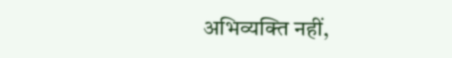अभिव्यक्ति नहीं,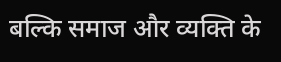बल्कि समाज और व्यक्ति के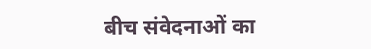बीच संवेदनाओं का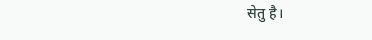सेतु है।